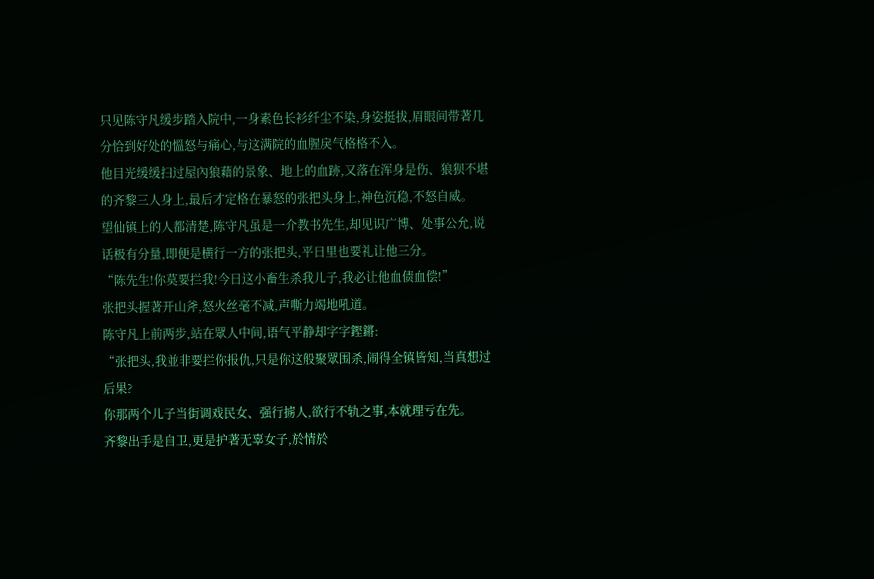只见陈守凡缓步踏入院中,一身素色长衫纤尘不染,身姿挺拔,眉眼间带著几分恰到好处的慍怒与痛心,与这满院的血腥戾气格格不入。
他目光缓缓扫过屋內狼藉的景象、地上的血跡,又落在浑身是伤、狼狈不堪的齐黎三人身上,最后才定格在暴怒的张把头身上,神色沉稳,不怒自威。
望仙镇上的人都清楚,陈守凡虽是一介教书先生,却见识广博、处事公允,说话极有分量,即便是横行一方的张把头,平日里也要礼让他三分。
“陈先生!你莫要拦我!今日这小畜生杀我儿子,我必让他血债血偿!”
张把头握著开山斧,怒火丝毫不减,声嘶力竭地吼道。
陈守凡上前两步,站在眾人中间,语气平静却字字鏗鏘:
“张把头,我並非要拦你报仇,只是你这般聚眾围杀,闹得全镇皆知,当真想过后果?
你那两个儿子当街调戏民女、强行掳人,欲行不轨之事,本就理亏在先。
齐黎出手是自卫,更是护著无辜女子,於情於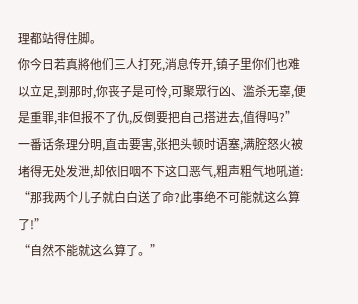理都站得住脚。
你今日若真將他们三人打死,消息传开,镇子里你们也难以立足,到那时,你丧子是可怜,可聚眾行凶、滥杀无辜,便是重罪,非但报不了仇,反倒要把自己搭进去,值得吗?”
一番话条理分明,直击要害,张把头顿时语塞,满腔怒火被堵得无处发泄,却依旧咽不下这口恶气,粗声粗气地吼道:
“那我两个儿子就白白送了命?此事绝不可能就这么算了!”
“自然不能就这么算了。”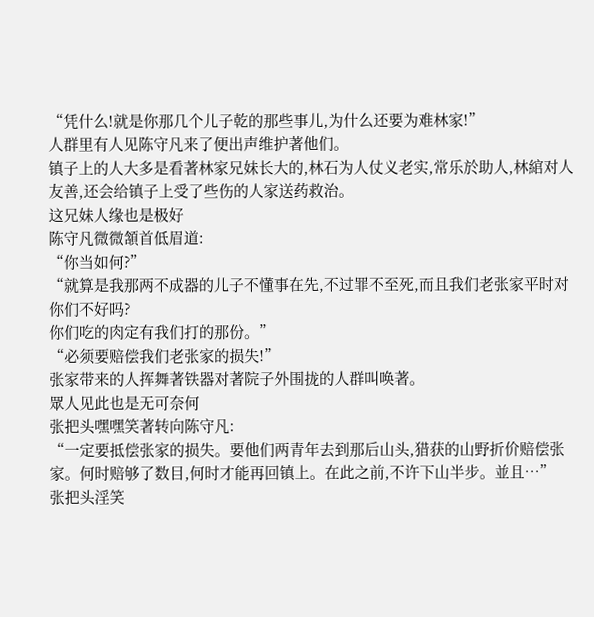“凭什么!就是你那几个儿子乾的那些事儿,为什么还要为难林家!”
人群里有人见陈守凡来了便出声维护著他们。
镇子上的人大多是看著林家兄妹长大的,林石为人仗义老实,常乐於助人,林綰对人友善,还会给镇子上受了些伤的人家送药救治。
这兄妹人缘也是极好
陈守凡微微頷首低眉道:
“你当如何?”
“就算是我那两不成器的儿子不懂事在先,不过罪不至死,而且我们老张家平时对你们不好吗?
你们吃的肉定有我们打的那份。”
“必须要赔偿我们老张家的损失!”
张家带来的人挥舞著铁器对著院子外围拢的人群叫唤著。
眾人见此也是无可奈何
张把头嘿嘿笑著转向陈守凡:
“一定要抵偿张家的损失。要他们两青年去到那后山头,猎获的山野折价赔偿张家。何时赔够了数目,何时才能再回镇上。在此之前,不许下山半步。並且…”
张把头淫笑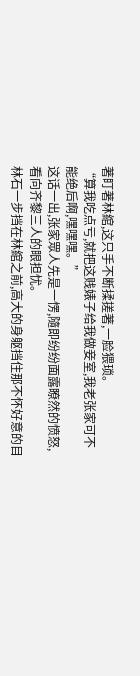著盯著林綰,这只手不断揉搓著,一脸猥琐。
“算我吃点亏,就把这贱婊子给我做妾室,我老张家可不能绝后啊,嘿嘿嘿。”
这话一出,张家眾人先是一愣,隨即纷纷面露瞭然的愤怒,看向齐黎三人的眼担忧。
林石一步挡在林綰之前,高大的身躯挡住那不怀好意的目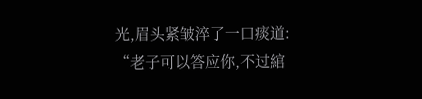光,眉头紧皱淬了一口痰道:
“老子可以答应你,不过綰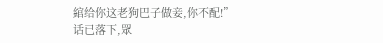綰给你这老狗巴子做妾,你不配!”
话已落下,眾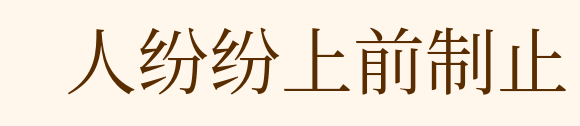人纷纷上前制止